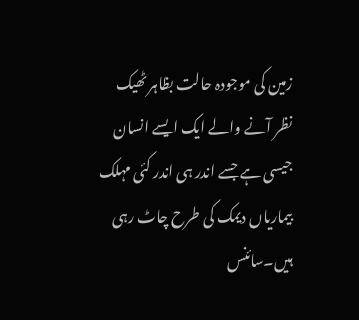زمین کی موجودہ حالت بظاہر ٹھیک نظر آنے والے ایک ایسے انسان جیسی ہے جسے اندر ہی اندر کئی مہلک بیماریاں دیمک کی طرح چاٹ رہی ہیں۔سائنس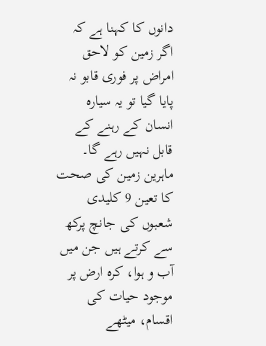دانوں کا کہنا ہے کہ اگر زمین کو لاحق امراض پر فوری قابو نہ پایا گیا تو یہ سیارہ انسان کے رہنے کے قابل نہیں رہے گا۔
ماہرین زمین کی صحت کا تعین 9 کلیدی شعبوں کی جانچ پرکھ سے کرتے ہیں جن میں آب و ہوا، کرہ ارض پر موجود حیات کی اقسام، میٹھے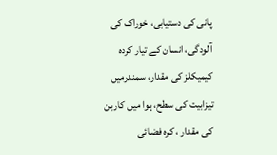پانی کی دستیابی، خوراک کی آلودگی، انسان کے تیار کردہ کیمیکلز کی مقدار، سمندرمیں تیزابیت کی سطح، ہوا میں کاربن کی مقدار ، کرہ فضائی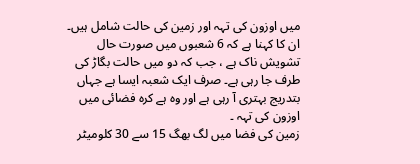میں اوزون کی تہہ اور زمین کی حالت شامل ہیں۔
ان کا کہنا ہے کہ 6 شعبوں میں صورت حال تشویش ناک ہے ، جب کہ دو میں حالت بگاڑ کی طرف جا رہی ہے۔ صرف ایک شعبہ ایسا ہے جہاں بتدریج بہتری آ رہی ہے اور وہ ہے کرہ فضائی میں اوزون کی تہہ ۔
زمین کی فضا میں لگ بھگ 15 سے 30 کلومیٹر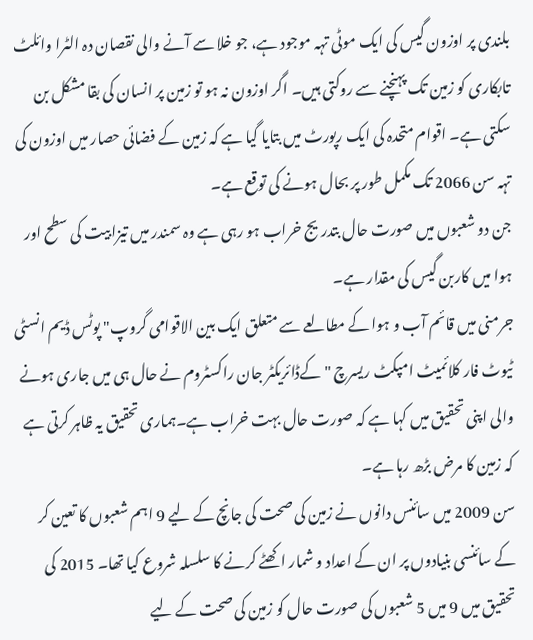بلندی پر اوزون گیس کی ایک موٹی تہہ موجود ہے، جو خلا سے آنے والی نقصان دہ الٹرا وائلٹ تابکاری کو زمین تک پہنچنے سے روکتی ہیں۔ اگر اوزون نہ ہو تو زمین پر انسان کی بقا مشکل بن سکتی ہے۔ اقوام متحدہ کی ایک رپورٹ میں بتایا گیا ہے کہ زمین کے فضائی حصار میں اوزون کی تہہ سن 2066 تک مکمل طور پر بحال ہونے کی توقع ہے۔
جن دو شعبوں میں صورت حال بتدریج خراب ہو رہی ہے وہ سمندر میں تیزابیت کی سطح اور ہوا میں کاربن گیس کی مقدار ہے۔
جرمنی میں قائم آب و ہوا کے مطالعے سے متعلق ایک بین الاقوامی گروپ" پوٹس ڈیم انسٹی ٹیوٹ فار کلائمیٹ امپکٹ ریسرچ " کےڈائریکٹر جان راکسٹروم نے حال ہی میں جاری ہونے والی اپنی تحقیق میں کہا ہے کہ صورت حال بہت خراب ہے۔ہماری تحقیق یہ ظاہر کرتی ہے کہ زمین کا مرض بڑھ رہا ہے۔
سن 2009 میں سائنس دانوں نے زمین کی صحت کی جانچ کے لیے 9 اہم شعبوں کا تعین کر کے سائنسی بنیادوں پر ان کے اعداد و شمار اکھٹے کرنے کا سلسلہ شروع کیا تھا۔ 2015 کی تحقیق میں 9 میں 5 شعبوں کی صورت حال کو زمین کی صحت کے لیے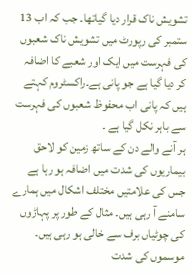تشویش ناک قرار دیا گیاتھا۔ جب کہ اب 13 ستمبر کی رپورٹ میں تشویش ناک شعبوں کی فہرست میں ایک اور شعبے کا اضافہ کر دیا گیا ہے جو پانی ہے۔راکسٹروم کہتے ہیں کہ پانی اب محفوظ شعبوں کی فہرست سے باہر نکل گیا ہے ۔
ہر آنے والے دن کے ساتھ زمین کو لاحق بیماریوں کی شدت میں اضافہ ہو رہا ہے جس کی علامتیں مختلف اشکال میں ہمارے سامنے آ رہی ہیں۔ مثال کے طور پر پہاڑوں کی چوٹیاں برف سے خالی ہو رہی ہیں۔ موسموں کی شدت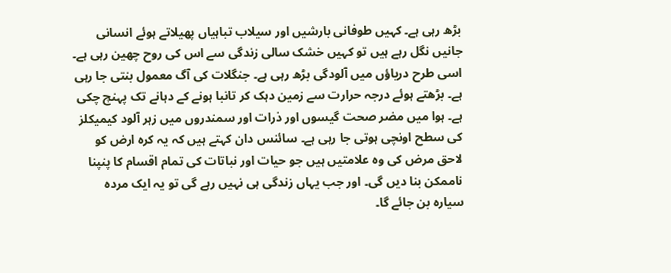بڑھ رہی ہے۔ کہیں طوفانی بارشیں اور سیلاب تباہیاں پھیلاتے ہوئے انسانی جانیں نگل رہے ہیں تو کہیں خشک سالی زندگی سے اس کی روح چھین رہی ہے۔
اسی طرح دریاؤں میں آلودگی بڑھ رہی ہے۔ جنگلات کی آگ معمول بنتی جا رہی ہے۔ بڑھتے ہوئے درجہ حرارت سے زمین دہک کر تانبا ہونے کے دہانے تک پہنچ چکی ہے۔ ہوا میں مضر صحت گیسوں اور ذرات اور سمندروں میں زہر آلود کیمیکلز کی سطح اونچی ہوتی جا رہی ہے۔ سائنس دان کہتے ہیں کہ یہ کرہ ارض کو لاحق مرض کی وہ علامتیں ہیں جو حیات اور نباتات کی تمام اقسام کا پنپنا ناممکن بنا دیں گی۔ اور جب یہاں زندگی ہی نہیں رہے گی تو یہ ایک مردہ سیارہ بن جائے گا۔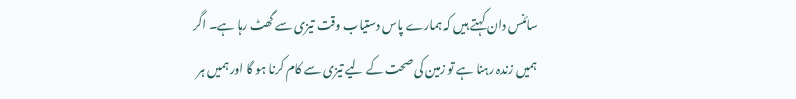سائنس دان کہتے ہیں کہ ہمارے پاس دستیاب وقت تیزی سے گھٹ رہا ہے۔ اگر ہمیں زندہ رہنا ہے تو زمین کی صحت کے لیے تیزی سے کام کرنا ہو گا اور ہمیں ہر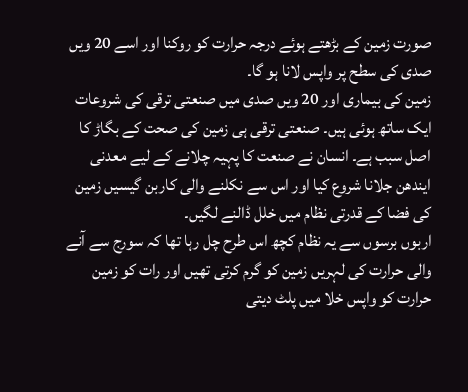صورت زمین کے بڑھتے ہوئے درجہ حرارت کو روکنا اور اسے 20 ویں صدی کی سطح پر واپس لانا ہو گا۔
زمین کی بیماری اور 20 ویں صدی میں صنعتی ترقی کی شروعات ایک ساتھ ہوئی ہیں۔ صنعتی ترقی ہی زمین کی صحت کے بگاڑ کا اصل سبب ہے۔ انسان نے صنعت کا پہیہ چلانے کے لیے معدنی ایندھن جلانا شروع کیا اور اس سے نکلنے والی کاربن گیسیں زمین کی فضا کے قدرتی نظام میں خلل ڈالنے لگیں۔
اربوں برسوں سے یہ نظام کچھ اس طرح چل رہا تھا کہ سورج سے آنے والی حرارت کی لہریں زمین کو گرم کرتی تھیں اور رات کو زمین حرارت کو واپس خلا میں پلٹ دیتی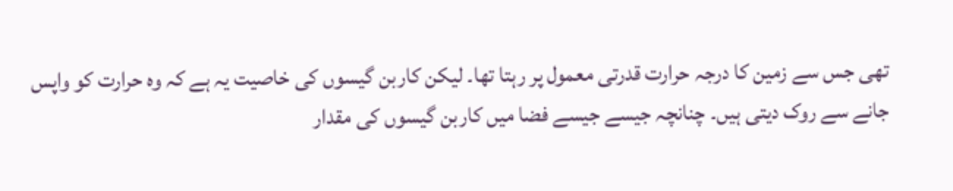تھی جس سے زمین کا درجہ حرارت قدرتی معمول پر رہتا تھا۔ لیکن کاربن گیسوں کی خاصیت یہ ہے کہ وہ حرارت کو واپس جانے سے روک دیتی ہیں۔ چنانچہ جیسے جیسے فضا میں کاربن گیسوں کی مقدار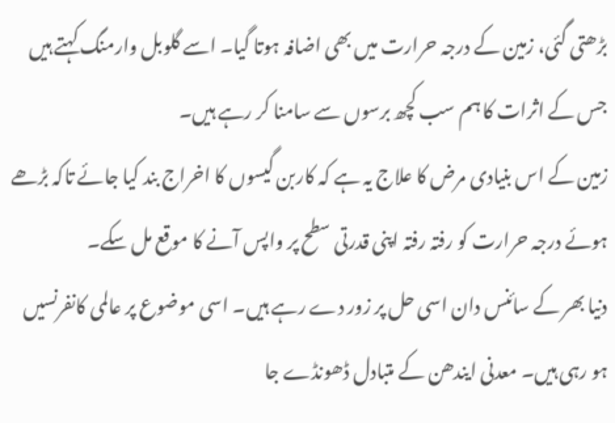بڑھتی گئی، زمین کے درجہ حرارت میں بھی اضافہ ہوتا گیا۔ اسے گلوبل وارمنگ کہتے ہیں جس کے اثرات کا ہم سب کچھ برسوں سے سامنا کر رہے ہیں۔
زمین کے اس بنیادی مرض کا علاج یہ ہے کہ کاربن گیسوں کا اخراج بند کیا جائے تاکہ بڑھے ہوئے درجہ حرارت کو رفتہ رفتہ اپنی قدرتی سطح پر واپس آنے کا موقع مل سکے۔
دنیا بھر کے سائنس دان اسی حل پر زور دے رہے ہیں۔ اسی موضوع پر عالمی کانفرنسیں ہو رہی ہیں۔ معدنی ایندھن کے متبادل ڈھونڈے جا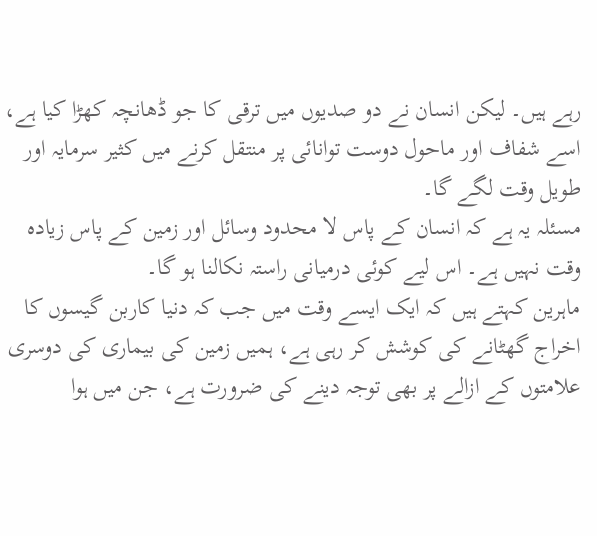رہے ہیں۔ لیکن انسان نے دو صدیوں میں ترقی کا جو ڈھانچہ کھڑا کیا ہے، اسے شفاف اور ماحول دوست توانائی پر منتقل کرنے میں کثیر سرمایہ اور طویل وقت لگے گا۔
مسئلہ یہ ہے کہ انسان کے پاس لا محدود وسائل اور زمین کے پاس زیادہ وقت نہیں ہے۔ اس لیے کوئی درمیانی راستہ نکالنا ہو گا۔
ماہرین کہتے ہیں کہ ایک ایسے وقت میں جب کہ دنیا کاربن گیسوں کا اخراج گھٹانے کی کوشش کر رہی ہے، ہمیں زمین کی بیماری کی دوسری علامتوں کے ازالے پر بھی توجہ دینے کی ضرورت ہے، جن میں ہوا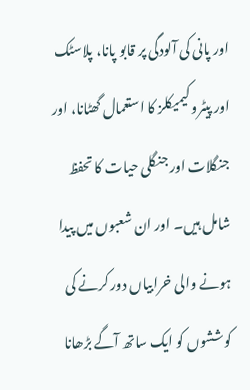اور پانی کی آلودگی پر قابو پانا، پلاسٹک اور پیٹرو کیمیکلز کا استعمال گھٹانا، اور جنگلات اور جنگلی حیات کا تحفظ شامل ہیں۔ اور ان شعبوں میں پیدا ہونے والی خرابیاں دور کرنے کی کوششوں کو ایک ساتھ آگے بڑھانا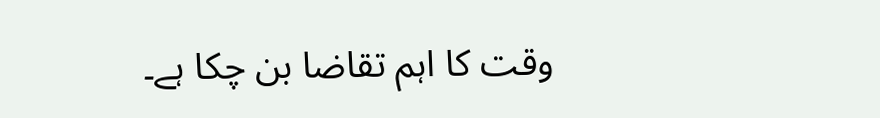وقت کا اہم تقاضا بن چکا ہے۔